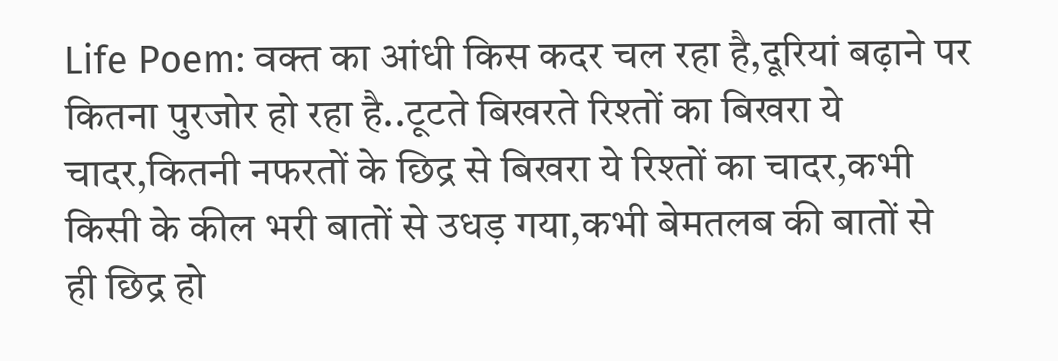Life Poem: वक्त का आंधी किस कदर चल रहा है,दूरियां बढ़ाने पर कितना पुरजोर हो रहा है..टूटते बिखरते रिश्तों का बिखरा ये चादर,कितनी नफरतों के छिद्र से बिखरा ये रिश्तों का चादर,कभी किसी के कील भरी बातों से उधड़ गया,कभी बेमतलब की बातों से ही छिद्र हो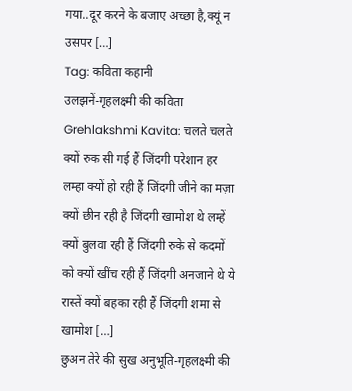गया..दूर करने के बजाए अच्छा है,क्यूं न उसपर […]
Tag: कविता कहानी
उलझनें-गृहलक्ष्मी की कविता
Grehlakshmi Kavita: चलते चलते क्यों रुक सी गई हैं जिंदगी परेशान हर लम्हा क्यों हो रही हैं जिंदगी जीने का मज़ा क्यों छीन रही है जिंदगी खामोश थे लम्हें क्यों बुलवा रही हैं जिंदगी रुके से कदमों को क्यों खींच रही हैं जिंदगी अनजाने थे ये रास्तें क्यों बहका रही हैं जिंदगी शमा से खामोश […]
छुअन तेरे की सुख अनुभूति-गृहलक्ष्मी की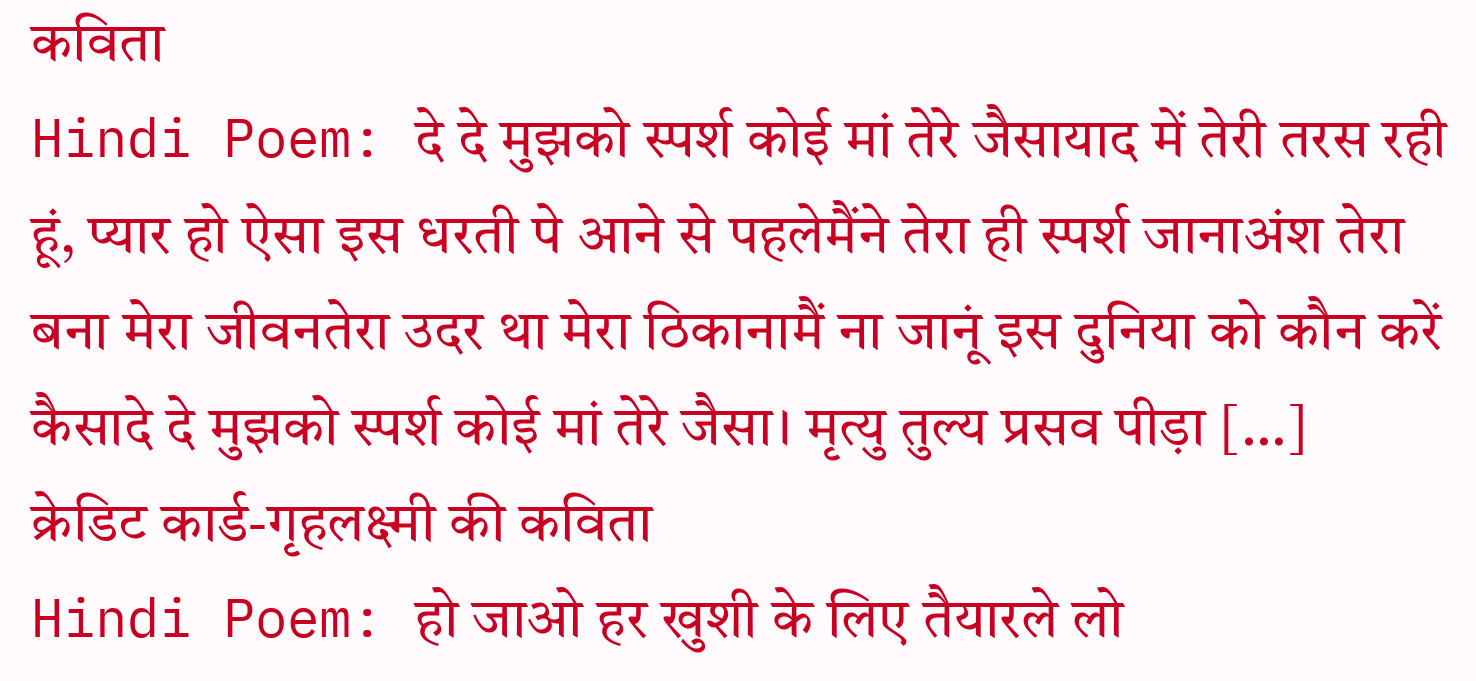कविता
Hindi Poem: दे दे मुझको स्पर्श कोई मां तेरे जैसायाद में तेरी तरस रही हूं, प्यार हो ऐसा इस धरती पे आने से पहलेमैंने तेरा ही स्पर्श जानाअंश तेरा बना मेरा जीवनतेरा उदर था मेरा ठिकानामैं ना जानूं इस दुनिया को कौन करें कैसादे दे मुझको स्पर्श कोई मां तेरे जैसा। मृत्यु तुल्य प्रसव पीड़ा […]
क्रेडिट कार्ड-गृहलक्ष्मी की कविता
Hindi Poem: हो जाओ हर खुशी के लिए तैयारले लो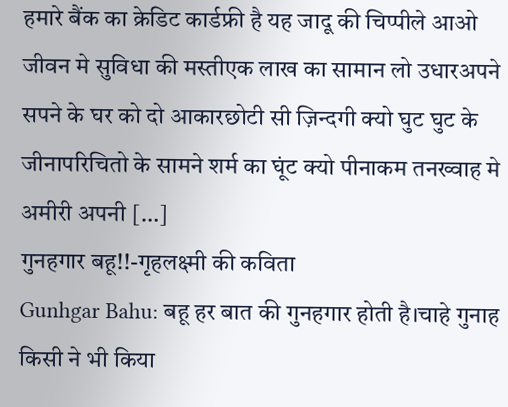हमारे बैंक का क्रेडिट कार्डफ्री है यह जादू की चिप्पीले आओ जीवन मे सुविधा की मस्तीएक लाख का सामान लो उधारअपने सपने के घर को दो आकारछोटी सी ज़िन्दगी क्यो घुट घुट के जीनापरिचितो के सामने शर्म का घूंट क्यो पीनाकम तनख्वाह मे अमीरी अपनी […]
गुनहगार बहू!!-गृहलक्ष्मी की कविता
Gunhgar Bahu: बहू हर बात की गुनहगार होती है।चाहे गुनाह किसी ने भी किया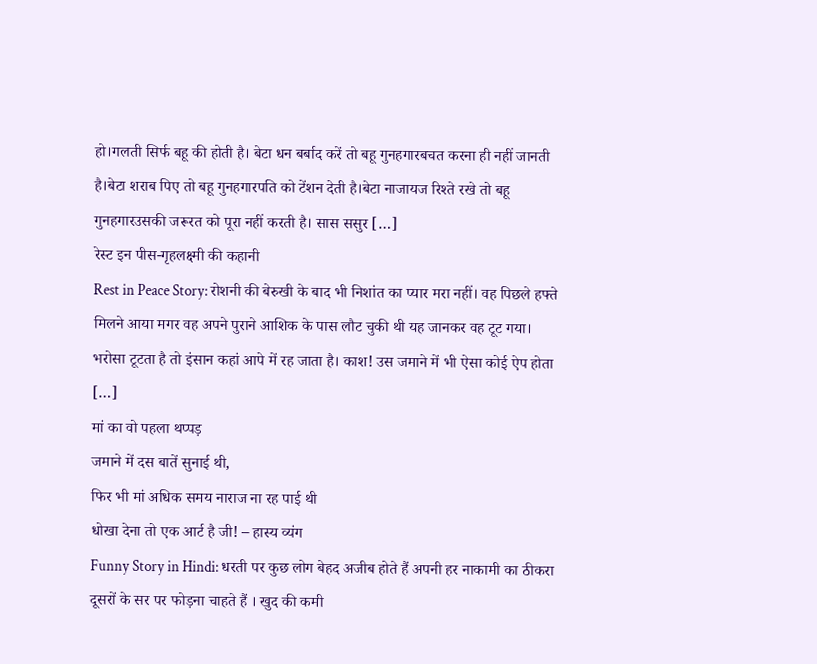हो।गलती सिर्फ बहू की होती है। बेटा धन बर्बाद करें तो बहू गुनहगारबचत करना ही नहीं जानती है।बेटा शराब पिए तो बहू गुनहगारपति को टेंशन देती है।बेटा नाजायज रिश्ते रखे तो बहू गुनहगारउसकी जरूरत को पूरा नहीं करती है। सास ससुर […]
रेस्ट इन पीस-गृहलक्ष्मी की कहानी
Rest in Peace Story: रोशनी की बेरुखी के बाद भी निशांत का प्यार मरा नहीं। वह पिछले हफ्ते मिलने आया मगर वह अपने पुराने आशिक के पास लौट चुकी थी यह जानकर वह टूट गया। भरोसा टूटता है तो इंसान कहां आपे में रह जाता है। काश! उस जमाने में भी ऐसा कोई ऐप होता […]
मां का वो पहला थप्पड़
जमाने में दस बातें सुनाई थी,
फिर भी मां अधिक समय नाराज ना रह पाई थी
धोखा देना तो एक आर्ट है जी! – हास्य व्यंग
Funny Story in Hindi: धरती पर कुछ लोग बेहद अजीब होते हैं अपनी हर नाकामी का ठीकरा दूसरों के सर पर फोड़ना चाहते हैं । खुद की कमी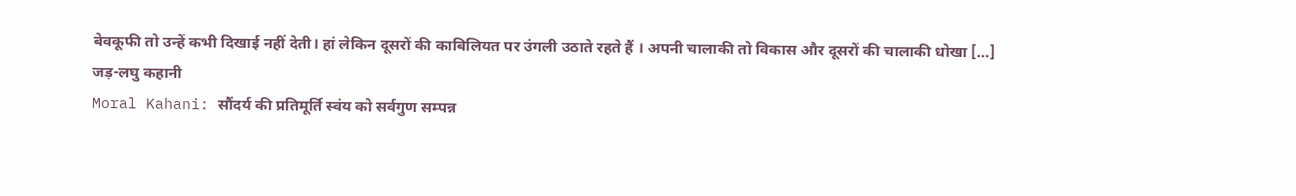बेवकूफी तो उन्हें कभी दिखाई नहीं देती। हां लेकिन दूसरों की काबिलियत पर उंगली उठाते रहते हैं । अपनी चालाकी तो विकास और दूसरों की चालाकी धोखा […]
जड़-लघु कहानी
Moral Kahani: सौंदर्य की प्रतिमूर्ति स्वंय को सर्वगुण सम्पन्न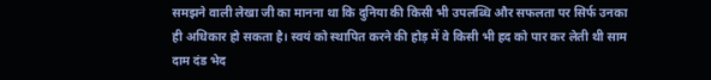समझने वाली लेखा जी का मानना था कि दुनिया की किसी भी उपलब्धि और सफलता पर सिर्फ उनका ही अधिकार हो सकता है। स्वयं को स्थापित करने की होड़ में वे किसी भी हद को पार कर लेती थी साम दाम दंड भेद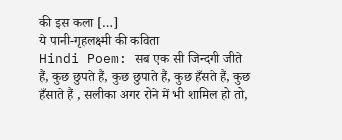की इस कला […]
ये पानी-गृहलक्ष्मी की कविता
Hindi Poem: सब एक सी जिन्दगी जीते हैं, कुछ छुपते हैं, कुछ छुपाते हैं, कुछ हँसते हैं, कुछ हँसाते हैं , सलीका अगर रोने में भी शामिल हो तो,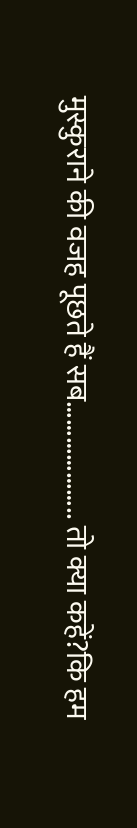मुस्कुराने की वजह पूछते हैं सब……………….. तो क्या कहें?कि हम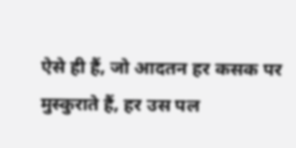ऐसे ही हैं, जो आदतन हर कसक पर मुस्कुराते हैं, हर उस पल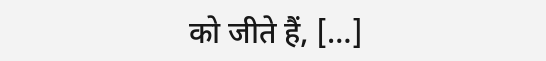को जीते हैं, […]